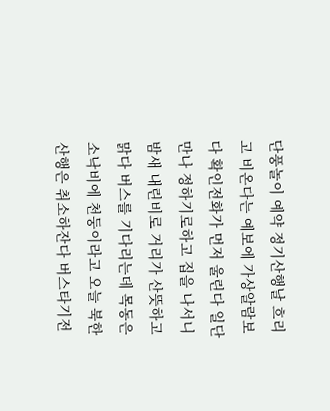단풍놀이 예약 정기산행날 흐리고 비온다는 예보에 가상알람보다 확인전화가 먼저 울린다 일단 만나 정하기로하고 집을 나서니 밤새 내린비로 거리가 산뜻하고 맑다 버스를 기다리는데 목동은 소낙비에 천둥이라고 오늘 북한산행은 취소하잔다 버스타기전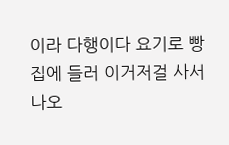이라 다행이다 요기로 빵집에 들러 이거저걸 사서 나오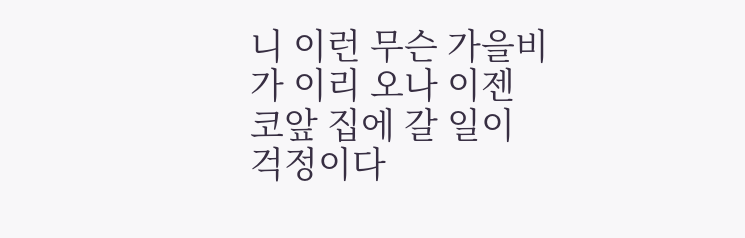니 이런 무슨 가을비가 이리 오나 이젠 코앞 집에 갈 일이 걱정이다